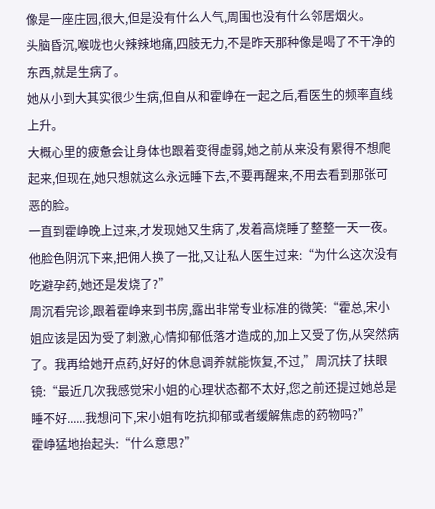像是一座庄园,很大,但是没有什么人气,周围也没有什么邻居烟火。
头脑昏沉,喉咙也火辣辣地痛,四肢无力,不是昨天那种像是喝了不干净的东西,就是生病了。
她从小到大其实很少生病,但自从和霍峥在一起之后,看医生的频率直线上升。
大概心里的疲惫会让身体也跟着变得虚弱,她之前从来没有累得不想爬起来,但现在,她只想就这么永远睡下去,不要再醒来,不用去看到那张可恶的脸。
一直到霍峥晚上过来,才发现她又生病了,发着高烧睡了整整一天一夜。
他脸色阴沉下来,把佣人换了一批,又让私人医生过来:“为什么这次没有吃避孕药,她还是发烧了?”
周沉看完诊,跟着霍峥来到书房,露出非常专业标准的微笑:“霍总,宋小姐应该是因为受了刺激,心情抑郁低落才造成的,加上又受了伤,从突然病了。我再给她开点药,好好的休息调养就能恢复,不过,”周沉扶了扶眼镜:“最近几次我感觉宋小姐的心理状态都不太好,您之前还提过她总是睡不好......我想问下,宋小姐有吃抗抑郁或者缓解焦虑的药物吗?”
霍峥猛地抬起头:“什么意思?”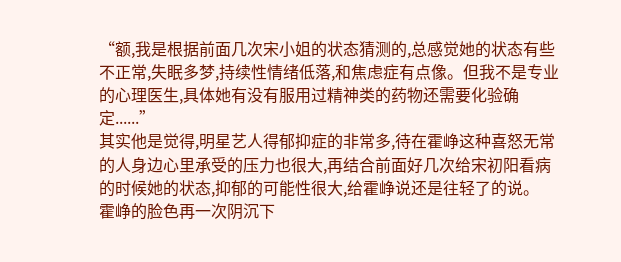“额,我是根据前面几次宋小姐的状态猜测的,总感觉她的状态有些不正常,失眠多梦,持续性情绪低落,和焦虑症有点像。但我不是专业的心理医生,具体她有没有服用过精神类的药物还需要化验确定......”
其实他是觉得,明星艺人得郁抑症的非常多,待在霍峥这种喜怒无常的人身边心里承受的压力也很大,再结合前面好几次给宋初阳看病的时候她的状态,抑郁的可能性很大,给霍峥说还是往轻了的说。
霍峥的脸色再一次阴沉下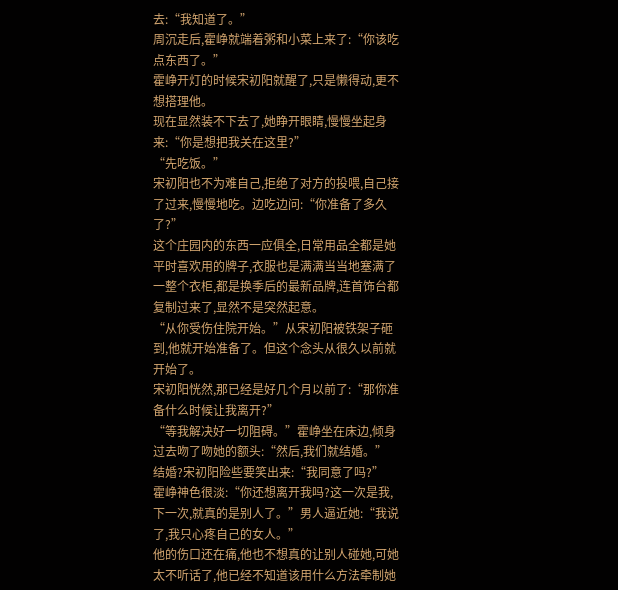去:“我知道了。”
周沉走后,霍峥就端着粥和小菜上来了:“你该吃点东西了。”
霍峥开灯的时候宋初阳就醒了,只是懒得动,更不想搭理他。
现在显然装不下去了,她睁开眼睛,慢慢坐起身来:“你是想把我关在这里?”
“先吃饭。”
宋初阳也不为难自己,拒绝了对方的投喂,自己接了过来,慢慢地吃。边吃边问:“你准备了多久了?”
这个庄园内的东西一应俱全,日常用品全都是她平时喜欢用的牌子,衣服也是满满当当地塞满了一整个衣柜,都是换季后的最新品牌,连首饰台都复制过来了,显然不是突然起意。
“从你受伤住院开始。”从宋初阳被铁架子砸到,他就开始准备了。但这个念头从很久以前就开始了。
宋初阳恍然,那已经是好几个月以前了:“那你准备什么时候让我离开?”
“等我解决好一切阻碍。”霍峥坐在床边,倾身过去吻了吻她的额头:“然后,我们就结婚。”
结婚?宋初阳险些要笑出来:“我同意了吗?”
霍峥神色很淡:“你还想离开我吗?这一次是我,下一次,就真的是别人了。”男人逼近她:“我说了,我只心疼自己的女人。”
他的伤口还在痛,他也不想真的让别人碰她,可她太不听话了,他已经不知道该用什么方法牵制她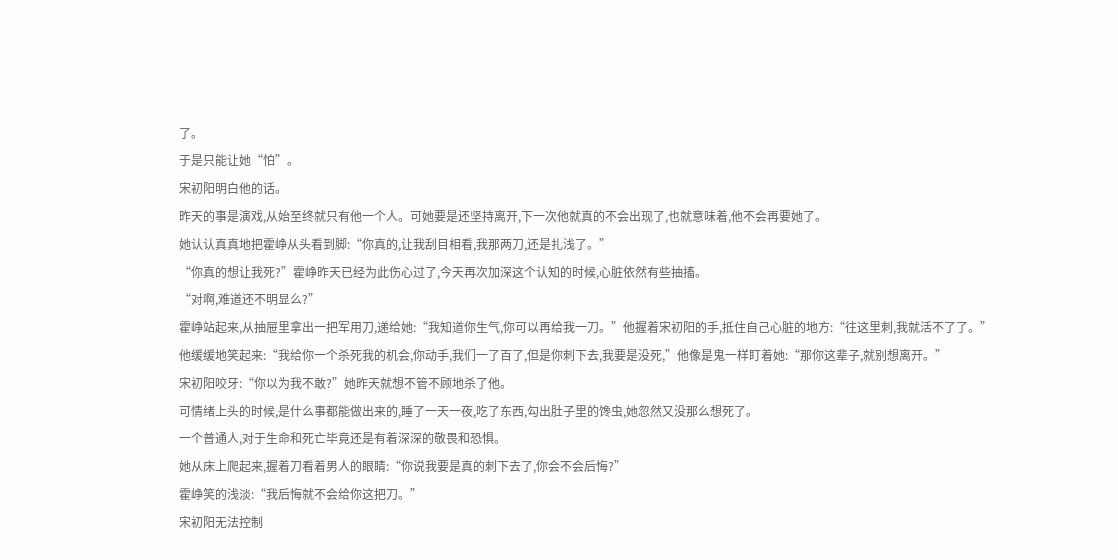了。
于是只能让她“怕”。
宋初阳明白他的话。
昨天的事是演戏,从始至终就只有他一个人。可她要是还坚持离开,下一次他就真的不会出现了,也就意味着,他不会再要她了。
她认认真真地把霍峥从头看到脚:“你真的,让我刮目相看,我那两刀,还是扎浅了。”
“你真的想让我死?”霍峥昨天已经为此伤心过了,今天再次加深这个认知的时候,心脏依然有些抽搐。
“对啊,难道还不明显么?”
霍峥站起来,从抽屉里拿出一把军用刀,递给她:“我知道你生气,你可以再给我一刀。”他握着宋初阳的手,抵住自己心脏的地方:“往这里刺,我就活不了了。”
他缓缓地笑起来:“我给你一个杀死我的机会,你动手,我们一了百了,但是你刺下去,我要是没死,”他像是鬼一样盯着她:“那你这辈子,就别想离开。”
宋初阳咬牙:“你以为我不敢?”她昨天就想不管不顾地杀了他。
可情绪上头的时候,是什么事都能做出来的,睡了一天一夜,吃了东西,勾出肚子里的馋虫,她忽然又没那么想死了。
一个普通人,对于生命和死亡毕竟还是有着深深的敬畏和恐惧。
她从床上爬起来,握着刀看着男人的眼睛:“你说我要是真的刺下去了,你会不会后悔?”
霍峥笑的浅淡:“我后悔就不会给你这把刀。”
宋初阳无法控制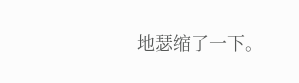地瑟缩了一下。